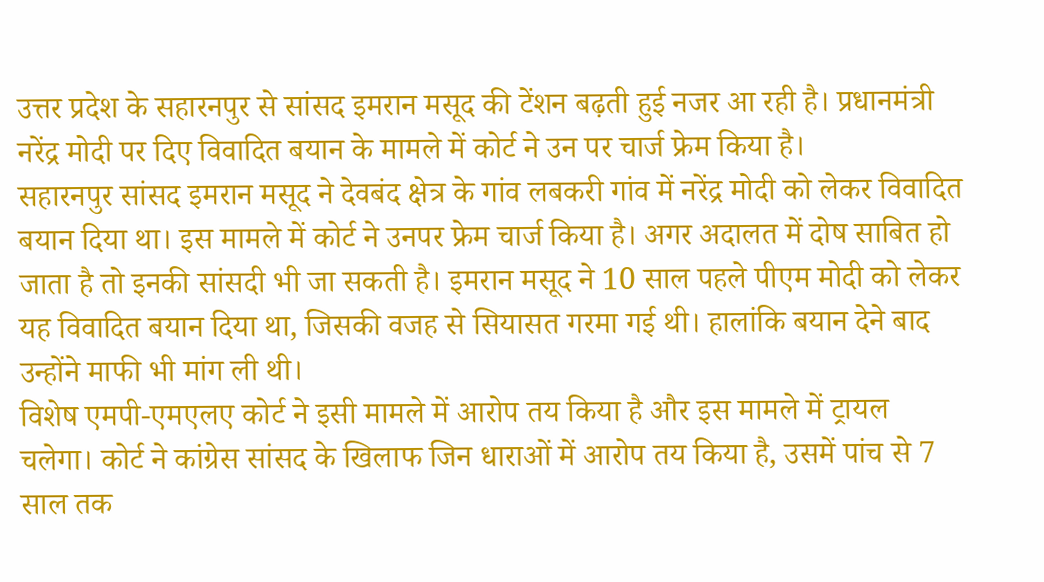उत्तर प्रदेश के सहारनपुर से सांसद इमरान मसूद की टेंशन बढ़ती हुई नजर आ रही है। प्रधानमंत्री नरेंद्र मोदी पर दिए विवादित बयान के मामले में कोर्ट ने उन पर चार्ज फ्रेम किया है।
सहारनपुर सांसद इमरान मसूद ने देवबंद क्षेत्र के गांव लबकरी गांव में नरेंद्र मोदी को लेकर विवादित बयान दिया था। इस मामले में कोर्ट ने उनपर फ्रेम चार्ज किया है। अगर अदालत में दोष साबित हो जाता है तो इनकी सांसदी भी जा सकती है। इमरान मसूद ने 10 साल पहले पीएम मोदी को लेकर यह विवादित बयान दिया था, जिसकी वजह से सियासत गरमा गई थी। हालांकि बयान देने बाद उन्होंने माफी भी मांग ली थी।
विशेष एमपी-एमएलए कोर्ट ने इसी मामले में आरोप तय किया है और इस मामले में ट्रायल चलेगा। कोर्ट ने कांग्रेस सांसद के खिलाफ जिन धाराओं में आरोप तय किया है, उसमें पांच से 7 साल तक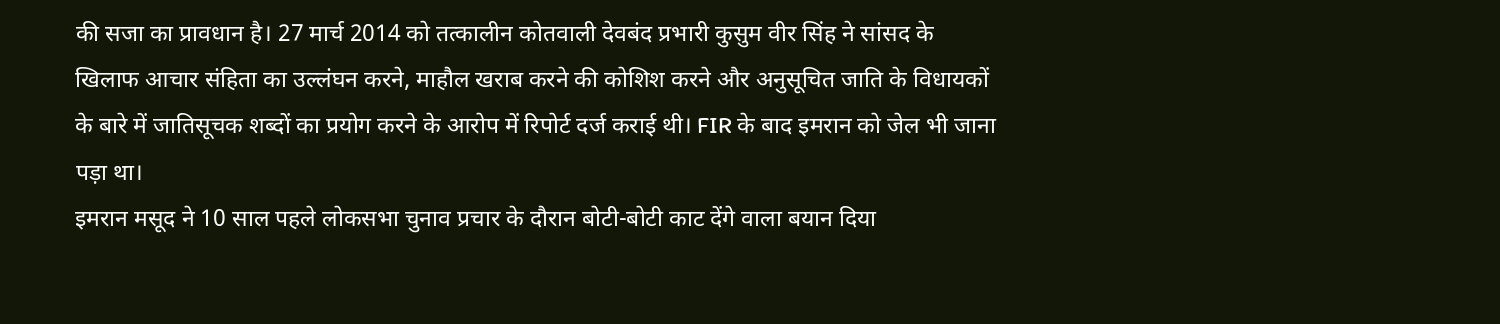की सजा का प्रावधान है। 27 मार्च 2014 को तत्कालीन कोतवाली देवबंद प्रभारी कुसुम वीर सिंह ने सांसद के खिलाफ आचार संहिता का उल्लंघन करने, माहौल खराब करने की कोशिश करने और अनुसूचित जाति के विधायकों के बारे में जातिसूचक शब्दों का प्रयोग करने के आरोप में रिपोर्ट दर्ज कराई थी। FIR के बाद इमरान को जेल भी जाना पड़ा था।
इमरान मसूद ने 10 साल पहले लोकसभा चुनाव प्रचार के दौरान बोटी-बोटी काट देंगे वाला बयान दिया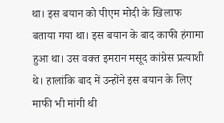था। इस बयान को पीएम मोदी के खिलाफ बताया गया था। इस बयान के बाद काफी हंगामा हुआ था। उस वक्त इमरान मसूद कांग्रेस प्रत्याशी थे। हालांकि बाद में उन्होंने इस बयान के लिए माफी भी मांगी थी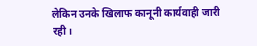लेकिन उनके खिलाफ कानूनी कार्यवाही जारी रही।